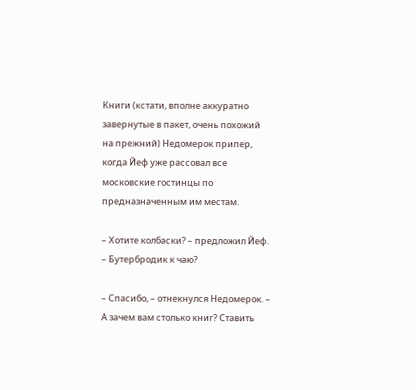Книги (кстати, вполне аккуратно завернутые в пакет, очень похожий на прежний) Недомерок припер, когда Йеф уже рассовал все московские гостинцы по предназначенным им местам.

– Хотите колбаски? – предложил Йеф. – Бутербродик к чаю?

– Спасибо, – отнекнулся Недомерок. – А зачем вам столько книг? Ставить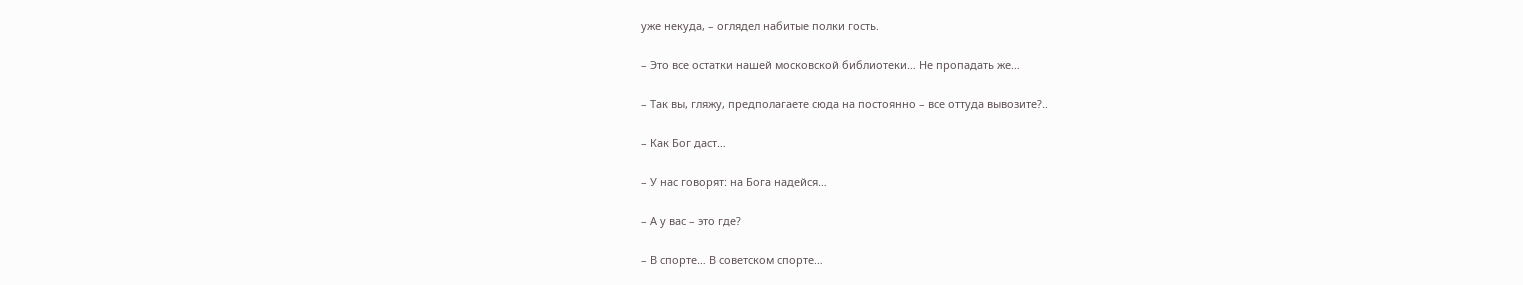уже некуда, – оглядел набитые полки гость.

– Это все остатки нашей московской библиотеки… Не пропадать же…

– Так вы, гляжу, предполагаете сюда на постоянно – все оттуда вывозите?..

– Как Бог даст…

– У нас говорят: на Бога надейся…

– А у вас – это где?

– В спорте… В советском спорте…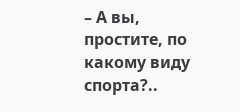– А вы, простите, по какому виду спорта?..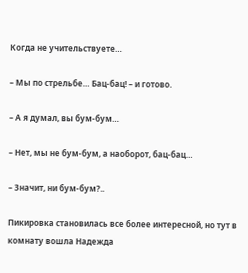Когда не учительствуете…

– Мы по стрельбе… Бац-бац! – и готово.

– А я думал, вы бум-бум…

– Нет, мы не бум-бум, а наоборот, бац-бац…

– Значит, ни бум-бум?..

Пикировка становилась все более интересной, но тут в комнату вошла Надежда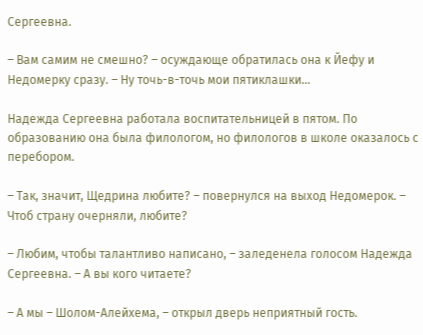Сергеевна.

– Вам самим не смешно? – осуждающе обратилась она к Йефу и Недомерку сразу. – Ну точь-в-точь мои пятиклашки…

Надежда Сергеевна работала воспитательницей в пятом. По образованию она была филологом, но филологов в школе оказалось с перебором.

– Так, значит, Щедрина любите? – повернулся на выход Недомерок. – Чтоб страну очерняли, любите?

– Любим, чтобы талантливо написано, – заледенела голосом Надежда Сергеевна. – А вы кого читаете?

– А мы – Шолом-Алейхема, – открыл дверь неприятный гость.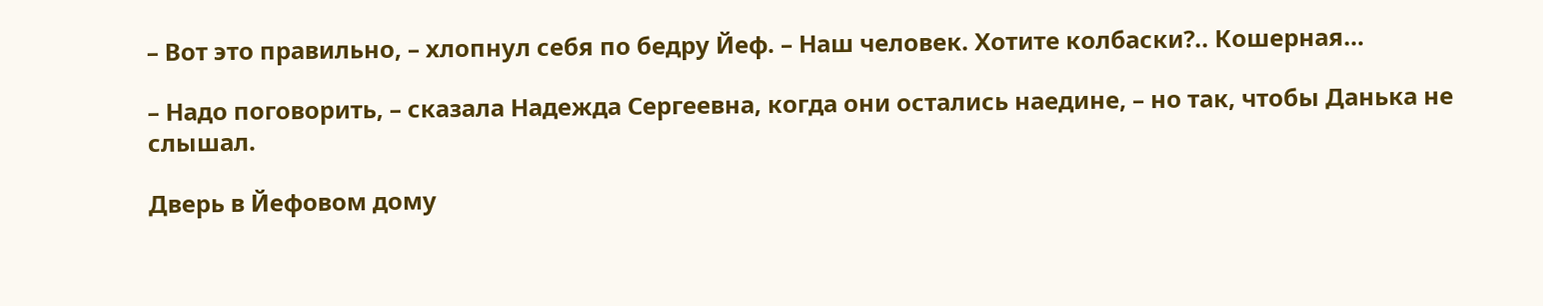– Вот это правильно, – хлопнул себя по бедру Йеф. – Наш человек. Хотите колбаски?.. Кошерная…

– Надо поговорить, – сказала Надежда Сергеевна, когда они остались наедине, – но так, чтобы Данька не слышал.

Дверь в Йефовом дому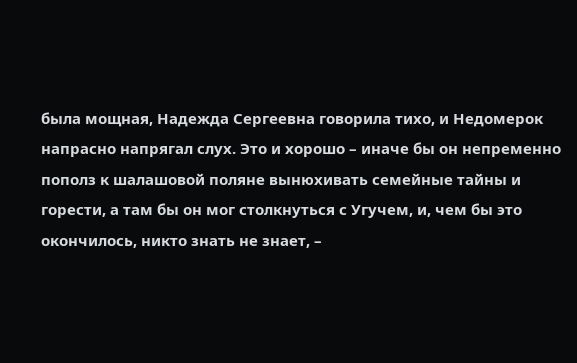была мощная, Надежда Сергеевна говорила тихо, и Недомерок напрасно напрягал слух. Это и хорошо – иначе бы он непременно пополз к шалашовой поляне вынюхивать семейные тайны и горести, а там бы он мог столкнуться с Угучем, и, чем бы это окончилось, никто знать не знает, –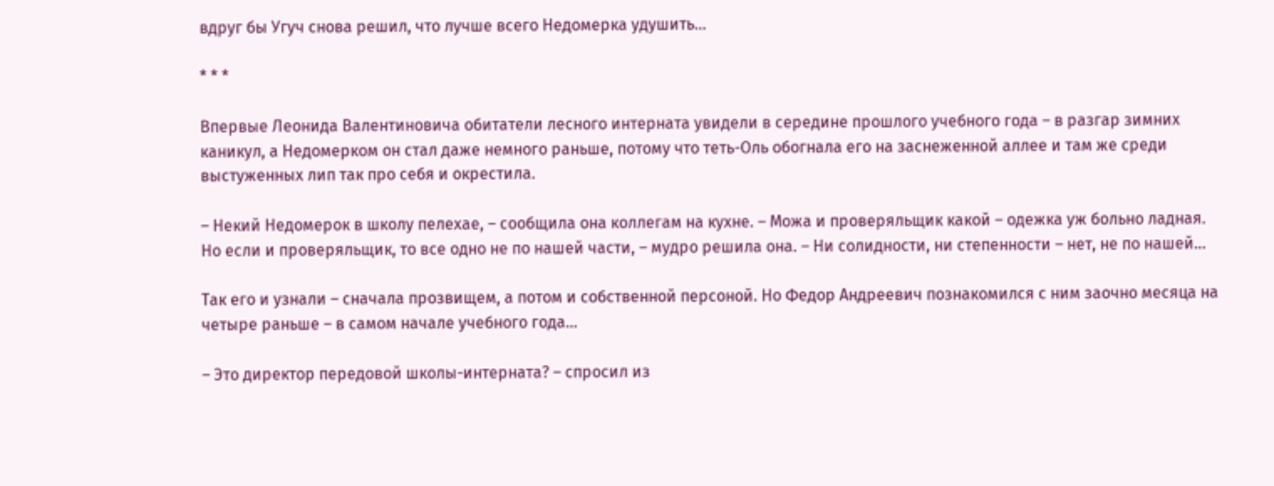вдруг бы Угуч снова решил, что лучше всего Недомерка удушить…

* * *

Впервые Леонида Валентиновича обитатели лесного интерната увидели в середине прошлого учебного года – в разгар зимних каникул, а Недомерком он стал даже немного раньше, потому что теть-Оль обогнала его на заснеженной аллее и там же среди выстуженных лип так про себя и окрестила.

– Некий Недомерок в школу пелехае, – сообщила она коллегам на кухне. – Можа и проверяльщик какой – одежка уж больно ладная. Но если и проверяльщик, то все одно не по нашей части, – мудро решила она. – Ни солидности, ни степенности – нет, не по нашей…

Так его и узнали – сначала прозвищем, а потом и собственной персоной. Но Федор Андреевич познакомился с ним заочно месяца на четыре раньше – в самом начале учебного года…

– Это директор передовой школы-интерната? – спросил из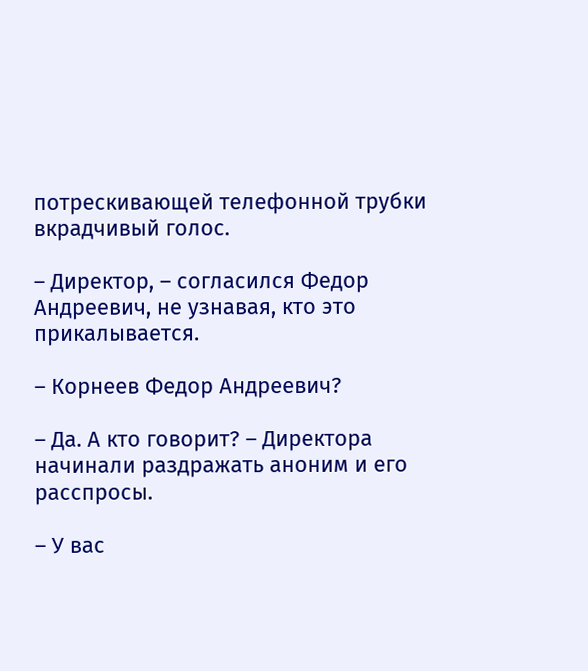потрескивающей телефонной трубки вкрадчивый голос.

– Директор, – согласился Федор Андреевич, не узнавая, кто это прикалывается.

– Корнеев Федор Андреевич?

– Да. А кто говорит? – Директора начинали раздражать аноним и его расспросы.

– У вас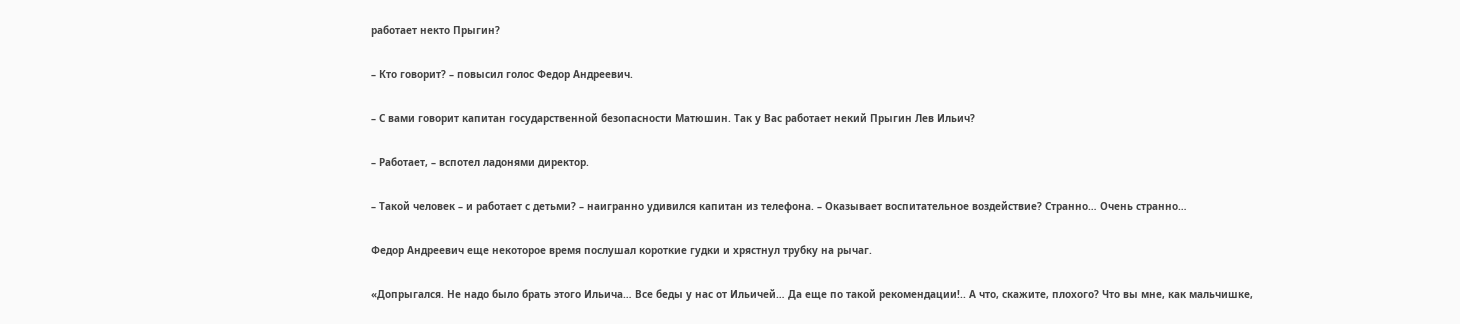работает некто Прыгин?

– Кто говорит? – повысил голос Федор Андреевич.

– С вами говорит капитан государственной безопасности Матюшин. Так у Вас работает некий Прыгин Лев Ильич?

– Работает, – вспотел ладонями директор.

– Такой человек – и работает с детьми? – наигранно удивился капитан из телефона. – Оказывает воспитательное воздействие? Странно… Очень странно…

Федор Андреевич еще некоторое время послушал короткие гудки и хрястнул трубку на рычаг.

«Допрыгался. Не надо было брать этого Ильича… Все беды у нас от Ильичей… Да еще по такой рекомендации!.. А что, скажите, плохого? Что вы мне, как мальчишке,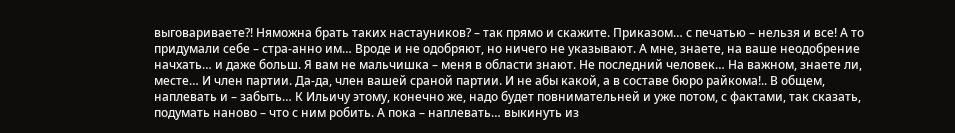выговариваете?! Няможна брать таких настауников? – так прямо и скажите. Приказом… с печатью – нельзя и все! А то придумали себе – стра-анно им… Вроде и не одобряют, но ничего не указывают. А мне, знаете, на ваше неодобрение начхать… и даже больш. Я вам не мальчишка – меня в области знают. Не последний человек… На важном, знаете ли, месте… И член партии. Да-да, член вашей сраной партии. И не абы какой, а в составе бюро райкома!.. В общем, наплевать и – забыть… К Ильичу этому, конечно же, надо будет повнимательней и уже потом, с фактами, так сказать, подумать наново – что с ним робить. А пока – наплевать… выкинуть из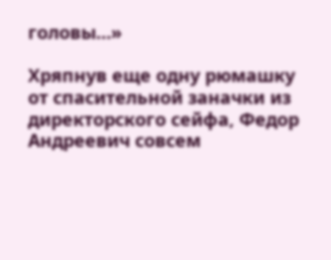головы…»

Хряпнув еще одну рюмашку от спасительной заначки из директорского сейфа, Федор Андреевич совсем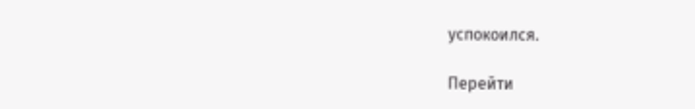успокоился.

Перейти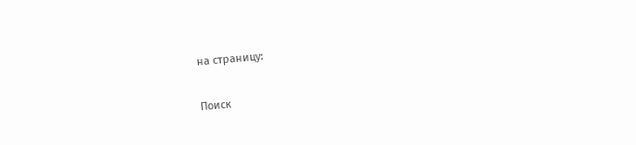на страницу:

Поиск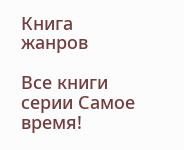Книга жанров

Все книги серии Самое время!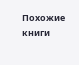Похожие книги